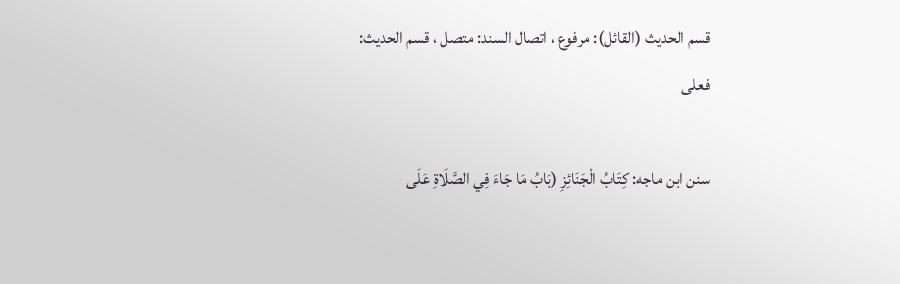قسم الحديث (القائل): مرفوع ، اتصال السند: متصل ، قسم الحديث: فعلی

سنن ابن ماجه: كِتَابُ الْجَنَائِزِ (بَابُ مَا جَاءَ فِي الصَّلَاةِ عَلَى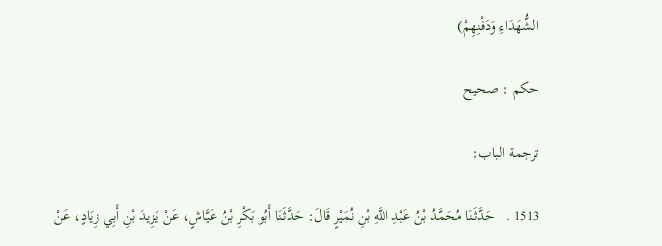الشُّهَدَاءِ وَدَفْنِهِمْ)

حکم : صحیح

ترجمة الباب:

1513 .   حَدَّثَنَا مُحَمَّدُ بْنُ عَبْدِ اللَّهِ بْنِ نُمَيْرٍ قَالَ: حَدَّثَنَا أَبُو بَكْرِ بْنُ عَيَّاشٍ، عَنْ يَزِيدَ بْنِ أَبِي زِيَادٍ، عَنْ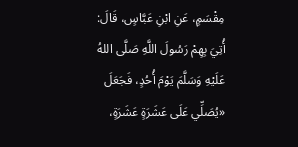مِقْسَمٍ، عَنِ ابْنِ عَبَّاسٍ، قَالَ: أُتِيَ بِهِمْ رَسُولَ اللَّهِ صَلَّى اللهُ عَلَيْهِ وَسَلَّمَ يَوْمَ أُحُدٍ، فَجَعَلَ «يُصَلِّي عَلَى عَشَرَةٍ عَشَرَةٍ،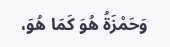وَحَمْزَةُ هُوَ كَمَا هُوَ،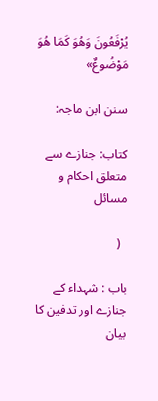يُرْفَعُونَ وَهُوَ كَمَا هُوَ مَوْضُوعٌ»

سنن ابن ماجہ:

کتاب: جنازے سے متعلق احکام و مسائل

  (

باب : شہداء کے جنازے اور تدفین کا بیان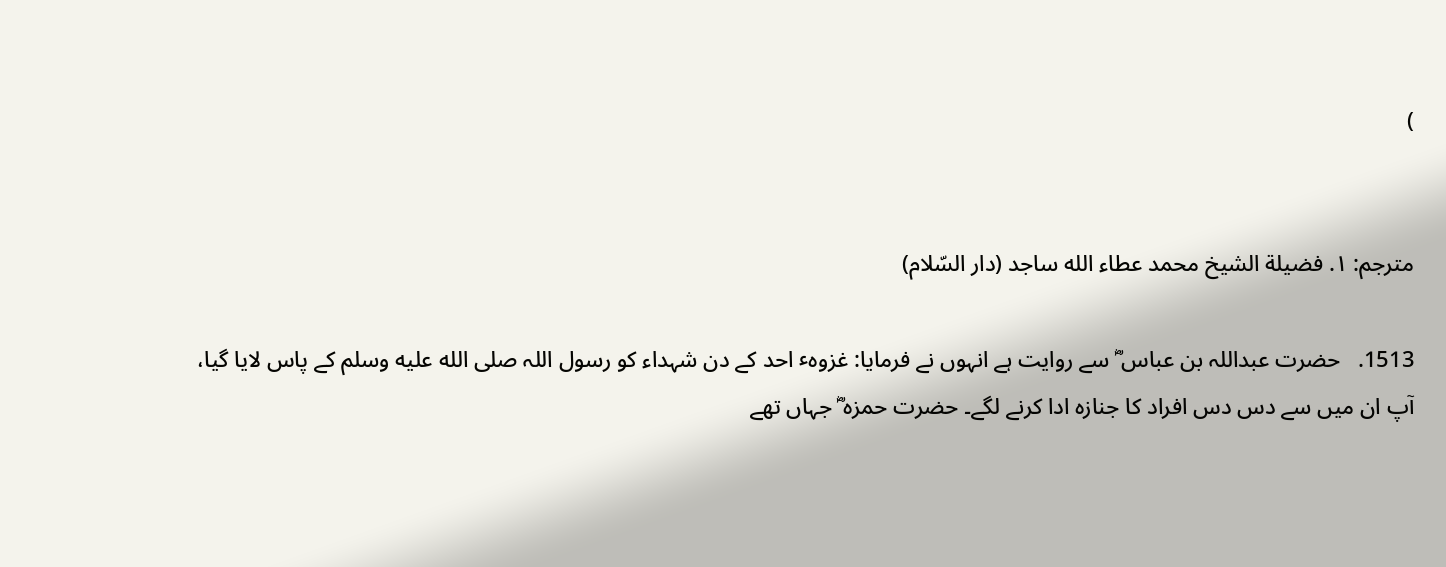)


مترجم: ١. فضيلة الشيخ محمد عطاء الله ساجد (دار السّلام)

1513.   حضرت عبداللہ بن عباس ؓ سے روایت ہے انہوں نے فرمایا: غزوہٴ احد کے دن شہداء کو رسول اللہ صلى الله عليه وسلم کے پاس لایا گیا، آپ ان میں سے دس دس افراد کا جنازہ ادا کرنے لگے۔ حضرت حمزہ ؓ جہاں تھے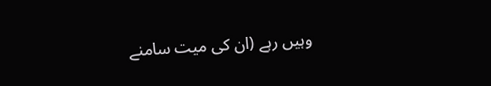وہیں رہے (ان کی میت سامنے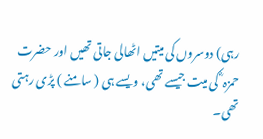رہی) دوسروں کی میتیں اٹھالی جاتی تھیں اور حضرت حمزہ ؓ کی میت جیسے تھى، ویسے ہی ( سامنے ) پڑی رہتی تھی۔